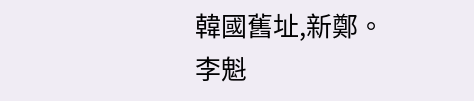韓國舊址,新鄭。
李魁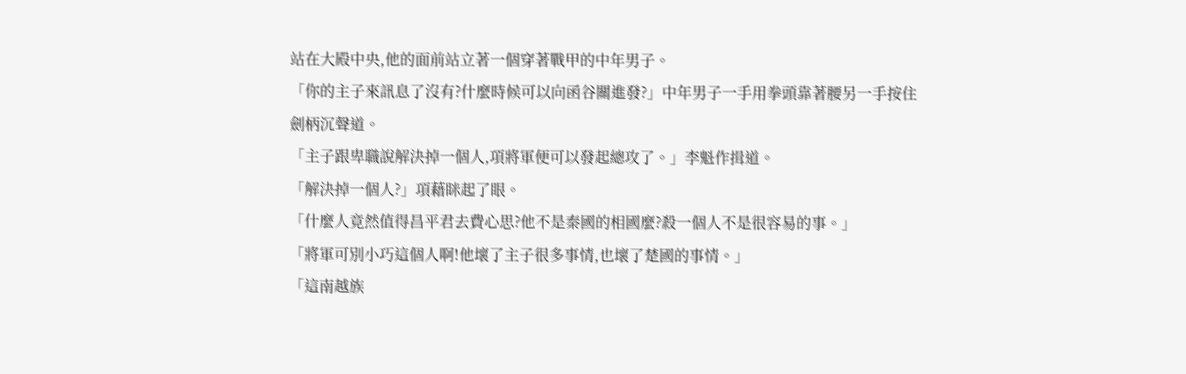站在大殿中央,他的面前站立著一個穿著戰甲的中年男子。
「你的主子來訊息了沒有?什麼時候可以向函谷關進發?」中年男子一手用拳頭靠著腰另一手按住劍柄沉聲道。
「主子跟卑職說解決掉一個人,項將軍便可以發起總攻了。」李魁作揖道。
「解決掉一個人?」項藉眯起了眼。
「什麼人竟然值得昌平君去費心思?他不是秦國的相國麼?殺一個人不是很容易的事。」
「將軍可別小巧這個人啊!他壞了主子很多事情,也壞了楚國的事情。」
「這南越族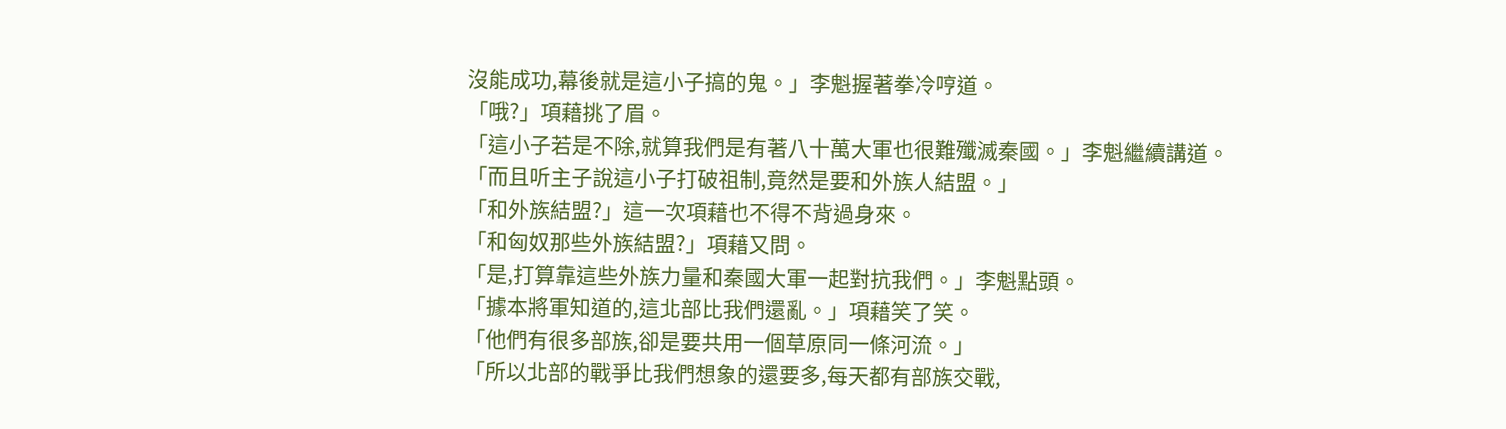沒能成功,幕後就是這小子搞的鬼。」李魁握著拳冷哼道。
「哦?」項藉挑了眉。
「這小子若是不除,就算我們是有著八十萬大軍也很難殲滅秦國。」李魁繼續講道。
「而且听主子說這小子打破祖制,竟然是要和外族人結盟。」
「和外族結盟?」這一次項藉也不得不背過身來。
「和匈奴那些外族結盟?」項藉又問。
「是,打算靠這些外族力量和秦國大軍一起對抗我們。」李魁點頭。
「據本將軍知道的,這北部比我們還亂。」項藉笑了笑。
「他們有很多部族,卻是要共用一個草原同一條河流。」
「所以北部的戰爭比我們想象的還要多,每天都有部族交戰,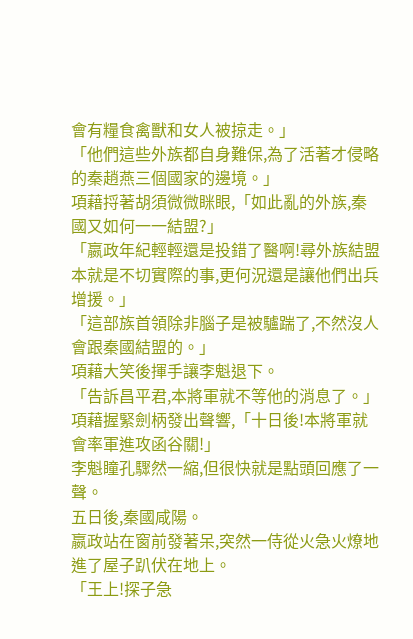會有糧食禽獸和女人被掠走。」
「他們這些外族都自身難保,為了活著才侵略的秦趙燕三個國家的邊境。」
項藉捋著胡須微微眯眼,「如此亂的外族,秦國又如何一一結盟?」
「嬴政年紀輕輕還是投錯了醫啊!尋外族結盟本就是不切實際的事,更何況還是讓他們出兵增援。」
「這部族首領除非腦子是被驢踹了,不然沒人會跟秦國結盟的。」
項藉大笑後揮手讓李魁退下。
「告訴昌平君,本將軍就不等他的消息了。」
項藉握緊劍柄發出聲響,「十日後!本將軍就會率軍進攻函谷關!」
李魁瞳孔驟然一縮,但很快就是點頭回應了一聲。
五日後,秦國咸陽。
嬴政站在窗前發著呆,突然一侍從火急火燎地進了屋子趴伏在地上。
「王上!探子急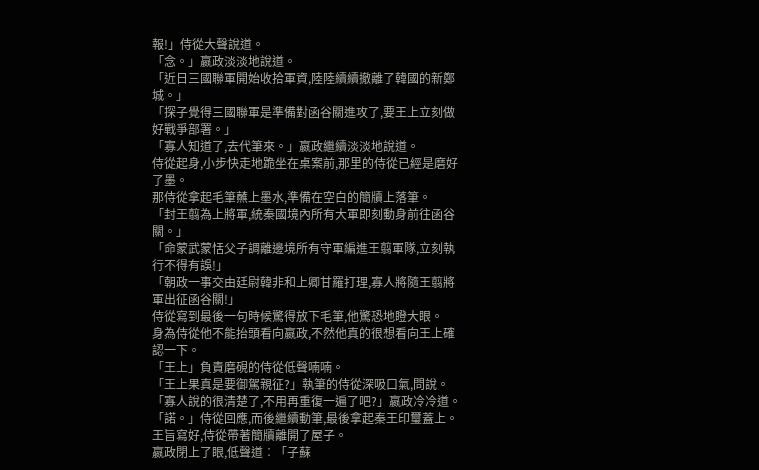報!」侍從大聲說道。
「念。」嬴政淡淡地說道。
「近日三國聯軍開始收拾軍資,陸陸續續撤離了韓國的新鄭城。」
「探子覺得三國聯軍是準備對函谷關進攻了,要王上立刻做好戰爭部署。」
「寡人知道了,去代筆來。」嬴政繼續淡淡地說道。
侍從起身,小步快走地跪坐在桌案前,那里的侍從已經是磨好了墨。
那侍從拿起毛筆蘸上墨水,準備在空白的簡牘上落筆。
「封王翦為上將軍,統秦國境內所有大軍即刻動身前往函谷關。」
「命蒙武蒙恬父子調離邊境所有守軍編進王翦軍隊,立刻執行不得有誤!」
「朝政一事交由廷尉韓非和上卿甘羅打理,寡人將隨王翦將軍出征函谷關!」
侍從寫到最後一句時候驚得放下毛筆,他驚恐地瞪大眼。
身為侍從他不能抬頭看向嬴政,不然他真的很想看向王上確認一下。
「王上」負責磨硯的侍從低聲喃喃。
「王上果真是要御駕親征?」執筆的侍從深吸口氣,問說。
「寡人說的很清楚了,不用再重復一遍了吧?」嬴政冷冷道。
「諾。」侍從回應,而後繼續動筆,最後拿起秦王印璽蓋上。
王旨寫好,侍從帶著簡牘離開了屋子。
嬴政閉上了眼,低聲道︰「子蘇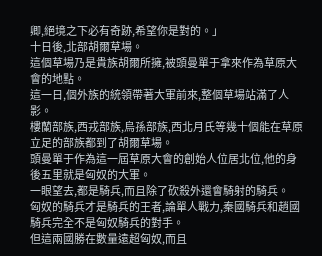卿,絕境之下必有奇跡,希望你是對的。」
十日後,北部胡爾草場。
這個草場乃是貴族胡爾所擁,被頭曼單于拿來作為草原大會的地點。
這一日,個外族的統領帶著大軍前來,整個草場站滿了人影。
樓蘭部族,西戎部族,烏孫部族,西北月氏等幾十個能在草原立足的部族都到了胡爾草場。
頭曼單于作為這一屆草原大會的創始人位居北位,他的身後五里就是匈奴的大軍。
一眼望去,都是騎兵,而且除了砍殺外還會騎射的騎兵。
匈奴的騎兵才是騎兵的王者,論單人戰力,秦國騎兵和趙國騎兵完全不是匈奴騎兵的對手。
但這兩國勝在數量遠超匈奴,而且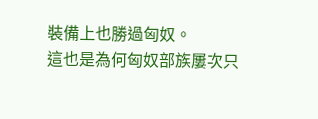裝備上也勝過匈奴。
這也是為何匈奴部族屢次只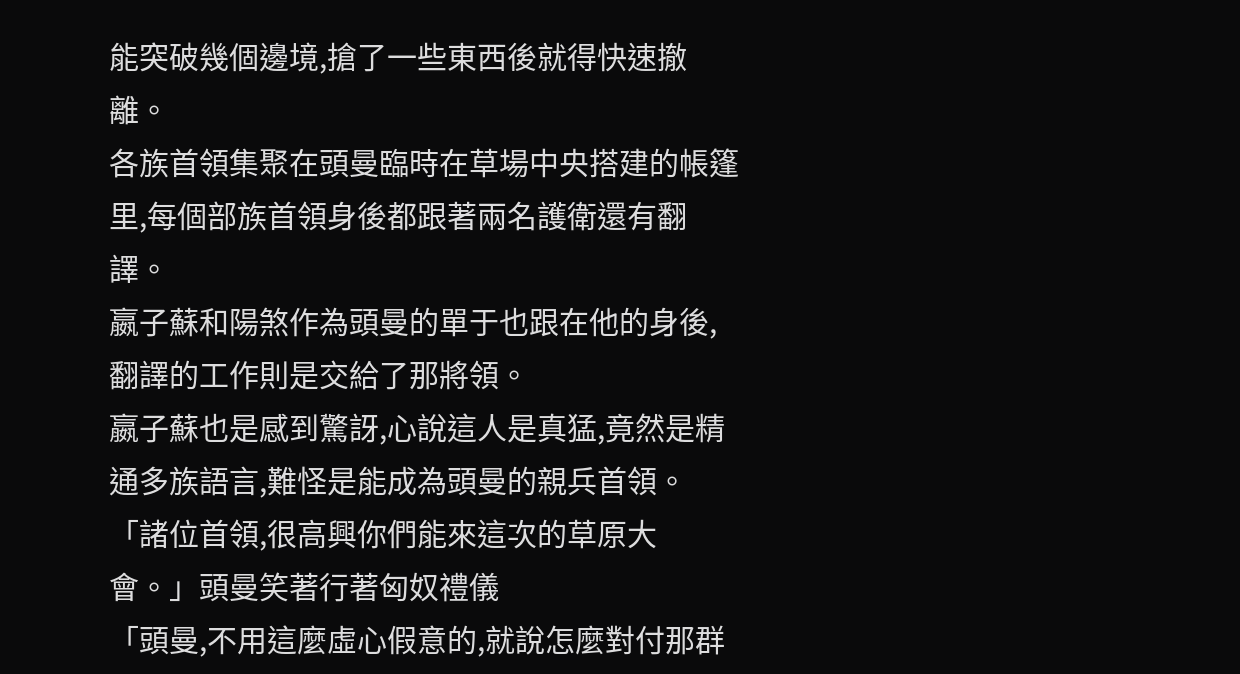能突破幾個邊境,搶了一些東西後就得快速撤離。
各族首領集聚在頭曼臨時在草場中央搭建的帳篷里,每個部族首領身後都跟著兩名護衛還有翻譯。
嬴子蘇和陽煞作為頭曼的單于也跟在他的身後,翻譯的工作則是交給了那將領。
嬴子蘇也是感到驚訝,心說這人是真猛,竟然是精通多族語言,難怪是能成為頭曼的親兵首領。
「諸位首領,很高興你們能來這次的草原大會。」頭曼笑著行著匈奴禮儀
「頭曼,不用這麼虛心假意的,就說怎麼對付那群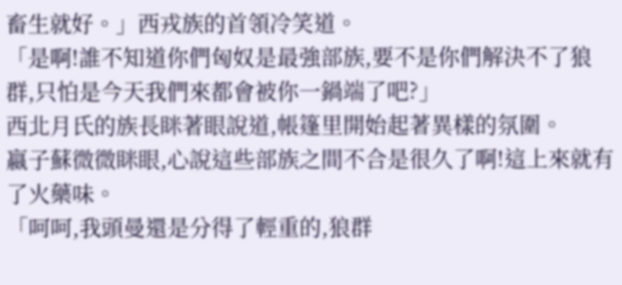畜生就好。」西戎族的首領冷笑道。
「是啊!誰不知道你們匈奴是最強部族,要不是你們解決不了狼群,只怕是今天我們來都會被你一鍋端了吧?」
西北月氏的族長眯著眼說道,帳篷里開始起著異樣的氛圍。
嬴子蘇微微眯眼,心說這些部族之間不合是很久了啊!這上來就有了火藥味。
「呵呵,我頭曼還是分得了輕重的,狼群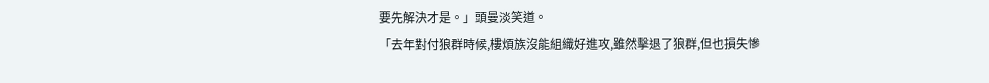要先解決才是。」頭曼淡笑道。
「去年對付狼群時候,樓煩族沒能組織好進攻,雖然擊退了狼群,但也損失慘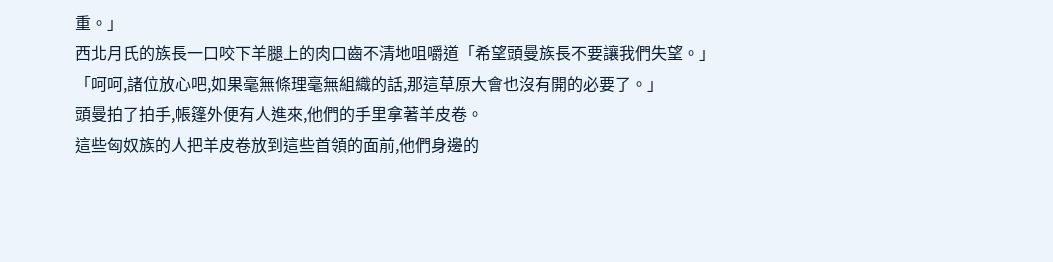重。」
西北月氏的族長一口咬下羊腿上的肉口齒不清地咀嚼道「希望頭曼族長不要讓我們失望。」
「呵呵,諸位放心吧,如果毫無條理毫無組織的話,那這草原大會也沒有開的必要了。」
頭曼拍了拍手,帳篷外便有人進來,他們的手里拿著羊皮卷。
這些匈奴族的人把羊皮卷放到這些首領的面前,他們身邊的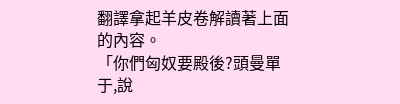翻譯拿起羊皮卷解讀著上面的內容。
「你們匈奴要殿後?頭曼單于,說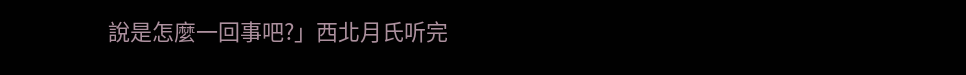說是怎麼一回事吧?」西北月氏听完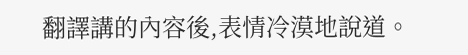翻譯講的內容後,表情冷漠地說道。